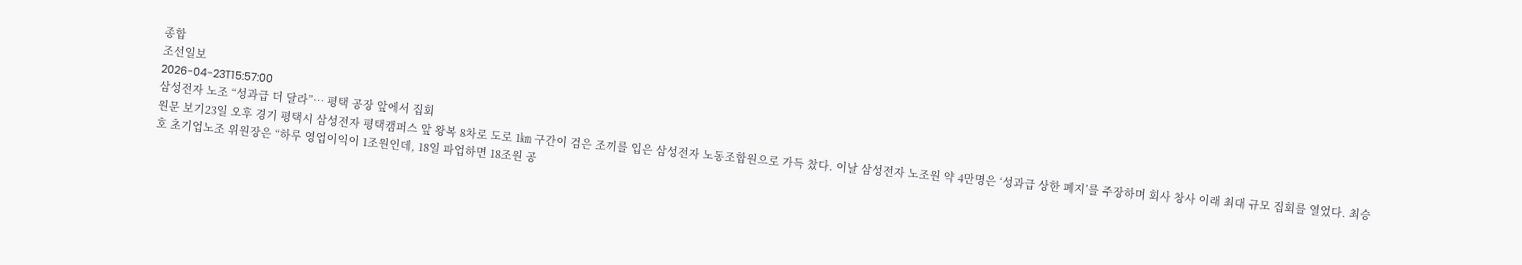종합
조선일보
2026-04-23T15:57:00
삼성전자 노조 “성과급 더 달라”… 평택 공장 앞에서 집회
원문 보기23일 오후 경기 평택시 삼성전자 평택캠퍼스 앞 왕복 8차로 도로 1㎞ 구간이 검은 조끼를 입은 삼성전자 노동조합원으로 가득 찼다. 이날 삼성전자 노조원 약 4만명은 ‘성과급 상한 폐지’를 주장하며 회사 창사 이래 최대 규모 집회를 열었다. 최승호 초기업노조 위원장은 “하루 영업이익이 1조원인데, 18일 파업하면 18조원 공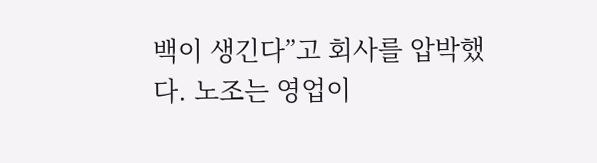백이 생긴다”고 회사를 압박했다. 노조는 영업이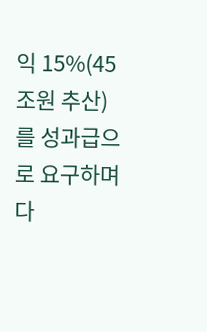익 15%(45조원 추산)를 성과급으로 요구하며 다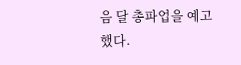음 달 총파업을 예고했다.